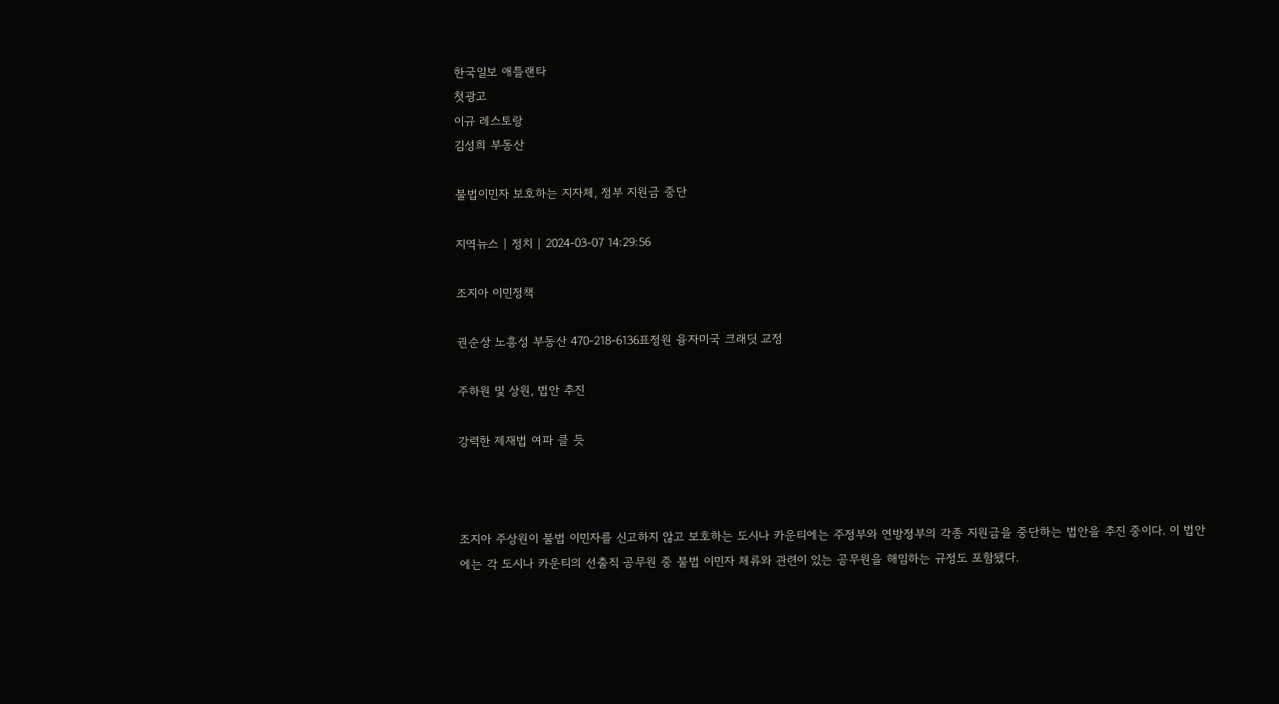한국일보 애틀랜타
첫광고
이규 레스토랑
김성희 부동산

불법이민자 보호하는 지자체, 정부 지원금 중단

지역뉴스 | 정치 | 2024-03-07 14:29:56

조지아 이민정책

권순상 노흥성 부동산 470-218-6136표정원 융자미국 크래딧 교정

주하원 및 상원, 법안 추진

강력한 제재법 여파 클 듯



조지아 주상원이 불법 이민자를 신고하지 않고 보호하는 도시나 카운티에는 주정부와 연방정부의 각종 지원금을 중단하는 법안을 추진 중이다. 이 법안에는 각 도시나 카운티의 선출직 공무원 중 불법 이민자 체류와 관련이 있는 공무원을 해임하는 규정도 포함됐다.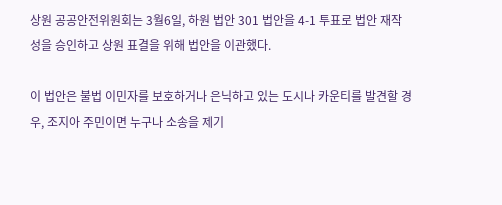상원 공공안전위원회는 3월6일, 하원 법안 301 법안을 4-1 투표로 법안 재작성을 승인하고 상원 표결을 위해 법안을 이관했다.

이 법안은 불법 이민자를 보호하거나 은닉하고 있는 도시나 카운티를 발견할 경우, 조지아 주민이면 누구나 소송을 제기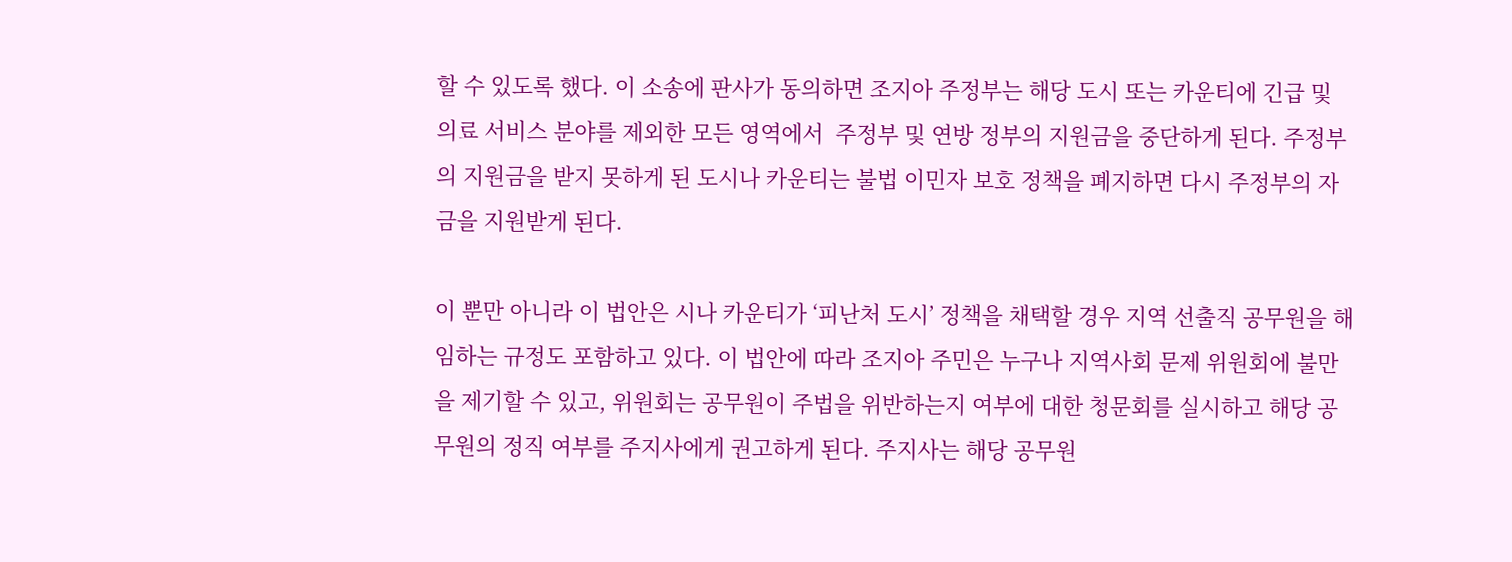할 수 있도록 했다. 이 소송에 판사가 동의하면 조지아 주정부는 해당 도시 또는 카운티에 긴급 및 의료 서비스 분야를 제외한 모든 영역에서  주정부 및 연방 정부의 지원금을 중단하게 된다. 주정부의 지원금을 받지 못하게 된 도시나 카운티는 불법 이민자 보호 정책을 폐지하면 다시 주정부의 자금을 지원받게 된다.

이 뿐만 아니라 이 법안은 시나 카운티가 ‘피난처 도시’ 정책을 채택할 경우 지역 선출직 공무원을 해임하는 규정도 포함하고 있다. 이 법안에 따라 조지아 주민은 누구나 지역사회 문제 위원회에 불만을 제기할 수 있고, 위원회는 공무원이 주법을 위반하는지 여부에 대한 청문회를 실시하고 해당 공무원의 정직 여부를 주지사에게 권고하게 된다. 주지사는 해당 공무원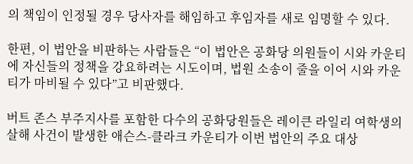의 책임이 인정될 경우 당사자를 해임하고 후임자를 새로 임명할 수 있다.

한편, 이 법안을 비판하는 사람들은 “이 법안은 공화당 의원들이 시와 카운티에 자신들의 정책을 강요하려는 시도이며, 법원 소송이 줄을 이어 시와 카운티가 마비될 수 있다”고 비판했다.

버트 존스 부주지사를 포함한 다수의 공화당원들은 레이큰 라일리 여학생의 살해 사건이 발생한 애슨스-클라크 카운티가 이번 법안의 주요 대상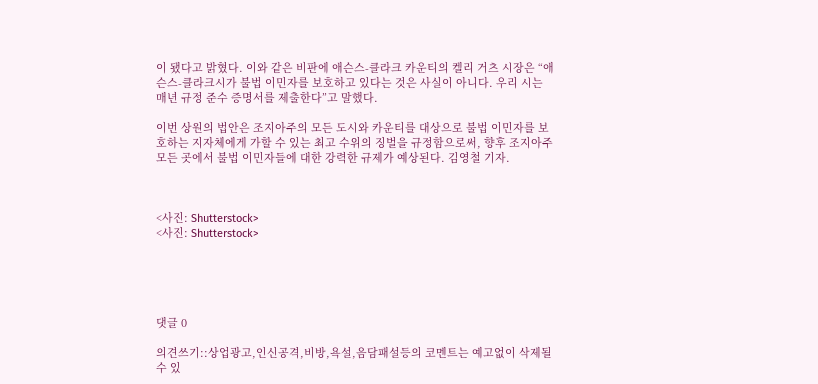이 됐다고 밝혔다. 이와 같은 비판에 애슨스-클라크 카운티의 켈리 거츠 시장은 “애슨스-클라크시가 불법 이민자를 보호하고 있다는 것은 사실이 아니다. 우리 시는 매년 규정 준수 증명서를 제출한다”고 말했다.

이번 상원의 법안은 조지아주의 모든 도시와 카운티를 대상으로 불법 이민자를 보호하는 지자체에게 가할 수 있는 최고 수위의 징벌을 규정함으로써, 향후 조지아주 모든 곳에서 불법 이민자들에 대한 강력한 규제가 예상된다. 김영철 기자.



<사진: Shutterstock>
<사진: Shutterstock>





댓글 0

의견쓰기::상업광고,인신공격,비방,욕설,음담패설등의 코멘트는 예고없이 삭제될수 있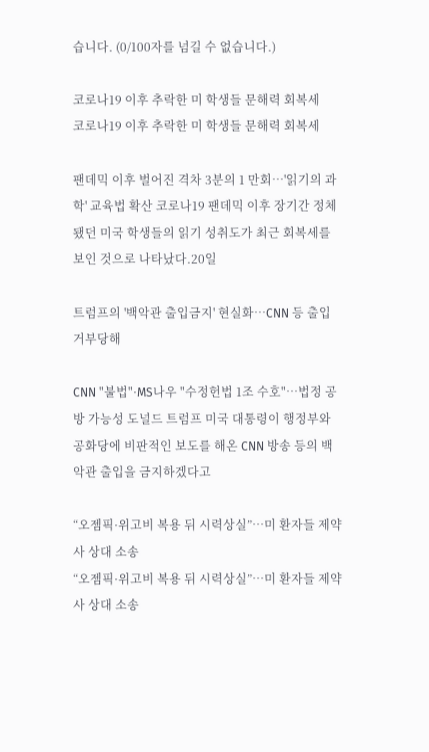습니다. (0/100자를 넘길 수 없습니다.)

코로나19 이후 추락한 미 학생들 문해력 회복세
코로나19 이후 추락한 미 학생들 문해력 회복세

팬데믹 이후 벌어진 격차 3분의 1 만회…'읽기의 과학' 교육법 확산 코로나19 팬데믹 이후 장기간 정체됐던 미국 학생들의 읽기 성취도가 최근 회복세를 보인 것으로 나타났다.20일

트럼프의 '백악관 출입금지' 현실화…CNN 등 출입 거부당해

CNN "불법"·MS나우 "수정헌법 1조 수호"…법정 공방 가능성 도널드 트럼프 미국 대통령이 행정부와 공화당에 비판적인 보도를 해온 CNN 방송 등의 백악관 출입을 금지하겠다고

“오젬픽·위고비 복용 뒤 시력상실”…미 환자들 제약사 상대 소송
“오젬픽·위고비 복용 뒤 시력상실”…미 환자들 제약사 상대 소송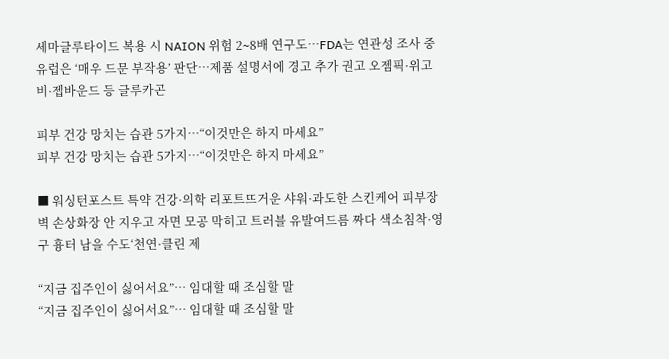세마글루타이드 복용 시 NAION 위험 2∼8배 연구도…FDA는 연관성 조사 중 유럽은 ‘매우 드문 부작용’ 판단…제품 설명서에 경고 추가 권고 오젬픽·위고비·젭바운드 등 글루카곤

피부 건강 망치는 습관 5가지…“이것만은 하지 마세요”
피부 건강 망치는 습관 5가지…“이것만은 하지 마세요”

■ 워싱턴포스트 특약 건강·의학 리포트뜨거운 샤워·과도한 스킨케어 피부장벽 손상화장 안 지우고 자면 모공 막히고 트러블 유발여드름 짜다 색소침착·영구 흉터 남을 수도‘천연·클린 제

“지금 집주인이 싫어서요”… 임대할 때 조심할 말
“지금 집주인이 싫어서요”… 임대할 때 조심할 말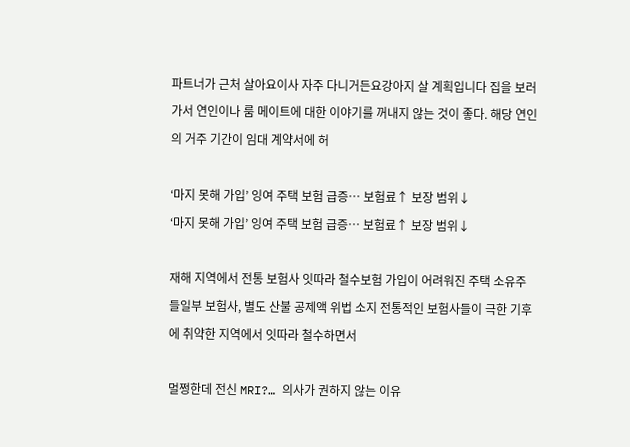파트너가 근처 살아요이사 자주 다니거든요강아지 살 계획입니다 집을 보러 가서 연인이나 룸 메이트에 대한 이야기를 꺼내지 않는 것이 좋다. 해당 연인의 거주 기간이 임대 계약서에 허

‘마지 못해 가입’ 잉여 주택 보험 급증… 보험료↑ 보장 범위↓
‘마지 못해 가입’ 잉여 주택 보험 급증… 보험료↑ 보장 범위↓

재해 지역에서 전통 보험사 잇따라 철수보험 가입이 어려워진 주택 소유주들일부 보험사, 별도 산불 공제액 위법 소지 전통적인 보험사들이 극한 기후에 취약한 지역에서 잇따라 철수하면서

멀쩡한데 전신 MRI?… 의사가 권하지 않는 이유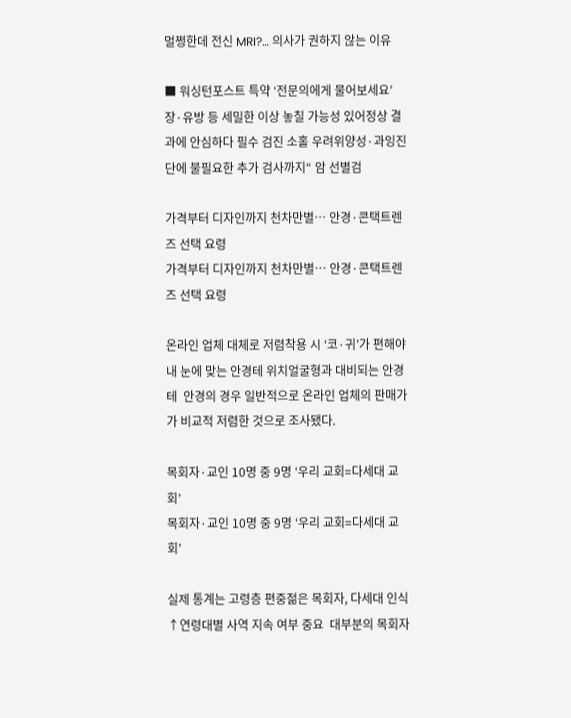멀쩡한데 전신 MRI?… 의사가 권하지 않는 이유

■ 워싱턴포스트 특약 ‘전문의에게 물어보세요’장·유방 등 세밀한 이상 놓칠 가능성 있어정상 결과에 안심하다 필수 검진 소홀 우려위양성·과잉진단에 불필요한 추가 검사까지“ 암 선별검

가격부터 디자인까지 천차만별… 안경·콘택트렌즈 선택 요령
가격부터 디자인까지 천차만별… 안경·콘택트렌즈 선택 요령

온라인 업체 대체로 저렴착용 시 ‘코·귀’가 편해야내 눈에 맞는 안경테 위치얼굴형과 대비되는 안경테  안경의 경우 일반적으로 온라인 업체의 판매가가 비교적 저렴한 것으로 조사됐다.

목회자·교인 10명 중 9명 ‘우리 교회=다세대 교회’
목회자·교인 10명 중 9명 ‘우리 교회=다세대 교회’

실제 통계는 고령층 편중젊은 목회자, 다세대 인식↑연령대별 사역 지속 여부 중요  대부분의 목회자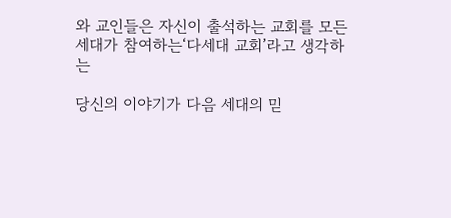와 교인들은 자신이 출석하는 교회를 모든 세대가 참여하는‘다세대 교회’라고 생각하는

당신의 이야기가 다음 세대의 믿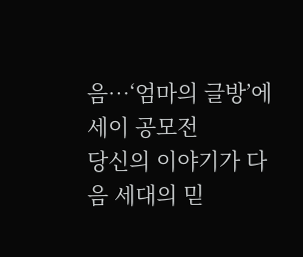음…‘엄마의 글방’에세이 공모전
당신의 이야기가 다음 세대의 믿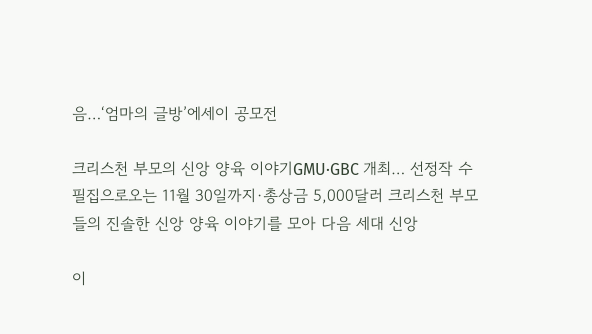음…‘엄마의 글방’에세이 공모전

크리스천 부모의 신앙 양육 이야기GMU·GBC 개최… 선정작 수필집으로오는 11월 30일까지·총상금 5,000달러 크리스천 부모들의 진솔한 신앙 양육 이야기를 모아 다음 세대 신앙

이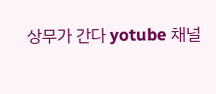상무가 간다 yotube 채널